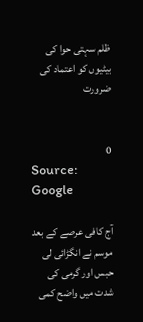ظلم سہتی حوا کی بیٹیوں کو اعتماد کی ضرورت


0
Source: Google

آج کافی عرصے کے بعد موسم نے انگڑائی لی حبس اور گرمی کی شدت میں واضح کمی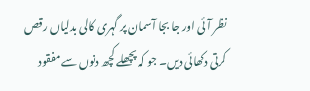نظر آئی اور جا بجا آسمان پر گہری کالی بدلیاں رقص کرتی دکھائی دیں۔ جو کہ پچھلے کچھ دنوں سے مفقود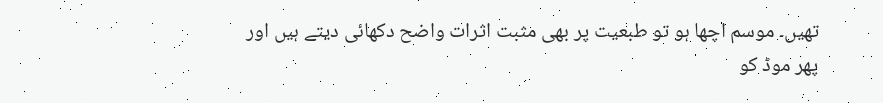تھیں۔ موسم اچھا ہو تو طبعیت پر بھی مثبت اثرات واضح دکھائی دیتے ہیں اور پھر موڈ کو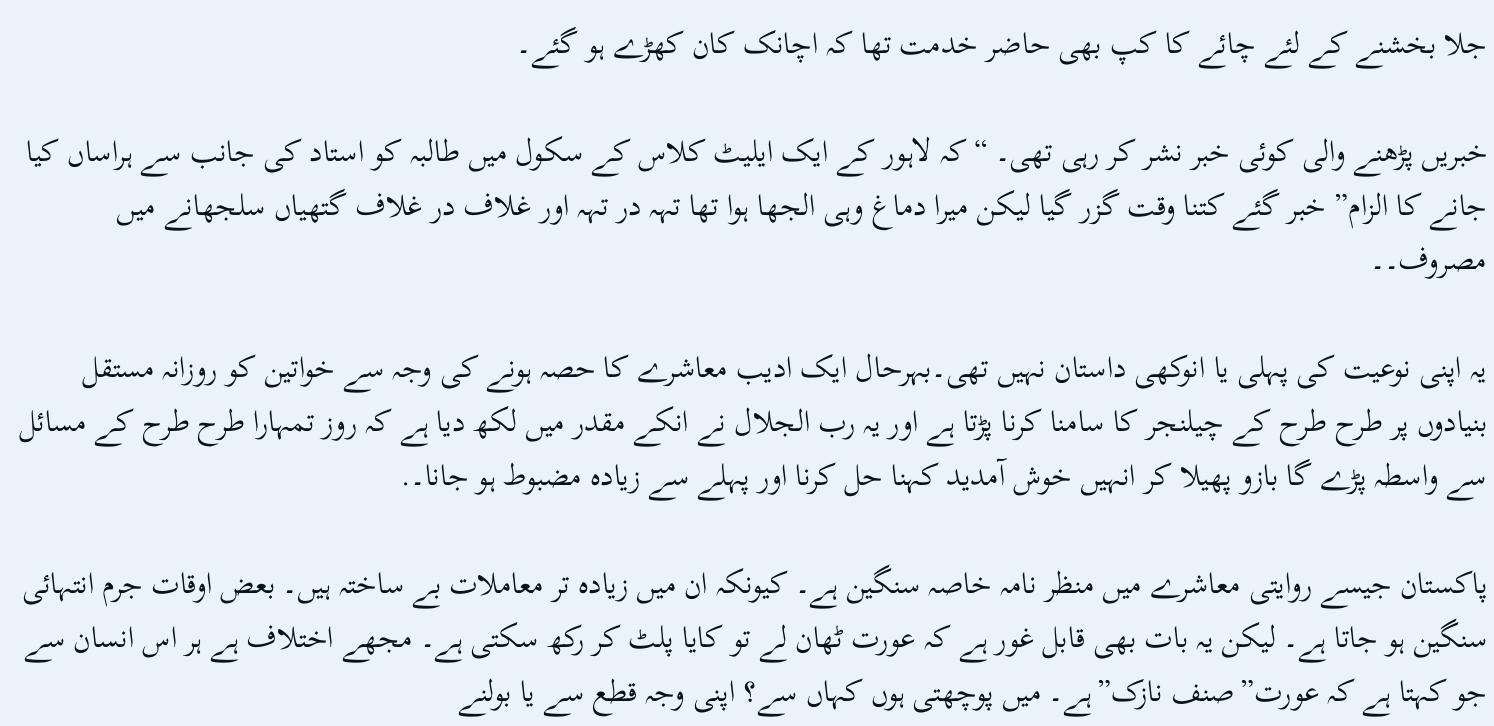جلا بخشنے کے لئے چائے کا کپ بھی حاضر خدمت تھا کہ اچانک کان کھڑے ہو گئے۔

خبریں پڑھنے والی کوئی خبر نشر کر رہی تھی۔ “کہ لاہور کے ایک ایلیٹ کلاس کے سکول میں طالبہ کو استاد کی جانب سے ہراساں کیا جانے کا الزام” خبر گئے کتنا وقت گزر گیا لیکن میرا دماغ وہی الجھا ہوا تھا تہہ در تہہ اور غلاف در غلاف گتھیاں سلجھانے میں مصروف۔۔

یہ اپنی نوعیت کی پہلی یا انوکھی داستان نہیں تھی۔بہرحال ایک ادیب معاشرے کا حصہ ہونے کی وجہ سے خواتین کو روزانہ مستقل بنیادوں پر طرح طرح کے چیلنجر کا سامنا کرنا پڑتا ہے اور یہ رب الجلال نے انکے مقدر میں لکھ دیا ہے کہ روز تمہارا طرح طرح کے مسائل سے واسطہ پڑے گا بازو پھیلا کر انہیں خوش آمدید کہنا حل کرنا اور پہلے سے زیادہ مضبوط ہو جانا۔.

پاکستان جیسے روایتی معاشرے میں منظر نامہ خاصہ سنگین ہے۔ کیونکہ ان میں زیادہ تر معاملات بے ساختہ ہیں۔ بعض اوقات جرم انتہائی سنگین ہو جاتا ہے۔ لیکن یہ بات بھی قابل غور ہے کہ عورت ٹھان لے تو کایا پلٹ کر رکھ سکتی ہے۔ مجھے اختلاف ہے ہر اس انسان سے جو کہتا ہے کہ عورت”صنف نازک”ہے۔ میں پوچھتی ہوں کہاں سے؟ اپنی وجہ قطع سے یا بولنے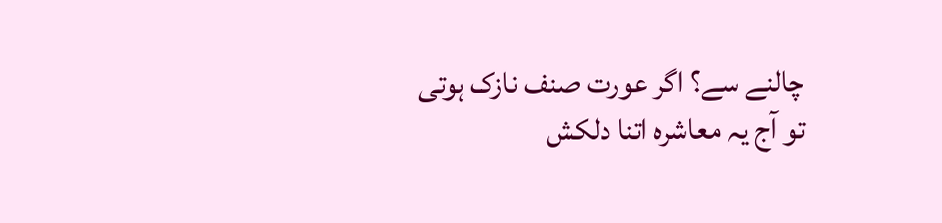چالنے سے؟ اگر عورت صنف نازک ہوتی تو آج یہ معاشرہ اتنا دلکش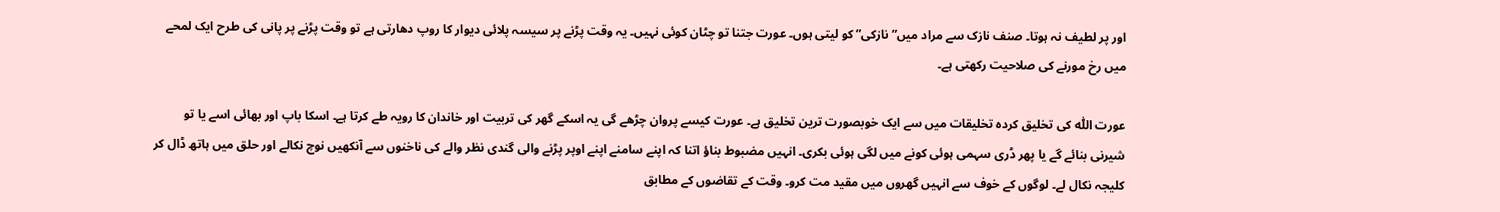اور پر لطیف نہ ہوتا۔ صنف نازک سے مراد میں” نازکی” کو لیتی ہوں۔ عورت جتنا تو چٹان کوئی نہیں۔ یہ وقت پڑنے پر سیسہ پلائی دیوار کا روپ دھارتی ہے تو وقت پڑنے پر پانی کی طرح ایک لمحے میں رخ مورنے کی صلاحیت رکھتی ہے۔

عورت اللّٰہ کی تخلیق کردہ تخلیقات میں سے ایک خوبصورت ترین تخلیق ہے۔ عورت کیسے پروان چڑھے گی یہ اسکے گھر کی تربیت اور خاندان کا رویہ طے کرتا ہے۔ اسکا باپ اور بھائی اسے یا تو شیرنی بنائے گے یا پھر ڈری سہمی ہوئی کونے میں لگی ہوئی بکری۔ انہیں مضبوط بناؤ اتنا کہ اپنے سامنے اپنے اوپر پڑنے والی گندی نظر والے کی ناخنوں سے آنکھیں نوچ نکالے اور حلق میں ہاتھ ڈال کر کلیجہ نکال لے۔ لوگوں کے خوف سے انہیں گھروں میں مقید مت کرو۔ وقت کے تقاضوں کے مطابق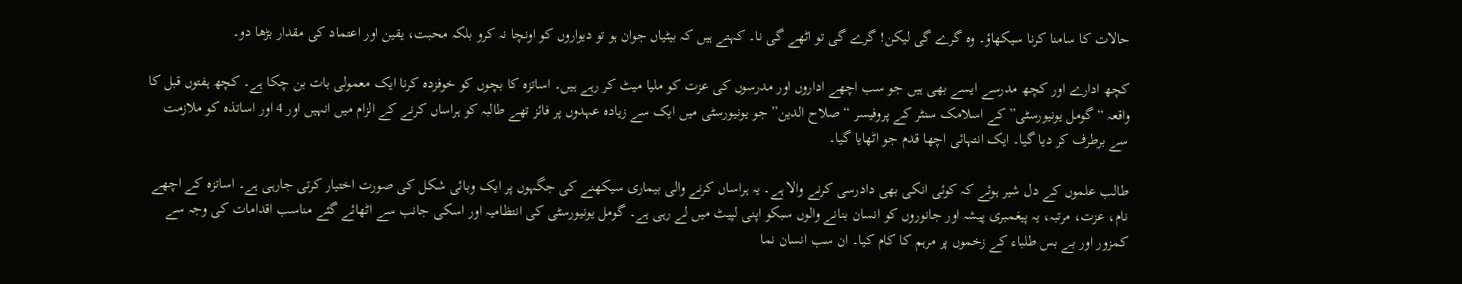حالات کا سامنا کرنا سیکھاؤ۔ وہ گرے گی لیکن! گرے گی تو اٹھے گی نا۔ کہتے ہیں کہ بیٹیاں جوان ہو تو دیواروں کو اونچا نہ کرو بلکہ محبت، یقین اور اعتماد کی مقدار بڑھا دو۔

کچھ ادارے اور کچھ مدرسے ایسے بھی ہیں جو سب اچھے اداروں اور مدرسوں کی عزت کو ملیا میٹ کر رہے ہیں۔ اساتزہ کا بچوں کو خوفزدہ کرنا ایک معمولی بات بن چکا ہے۔ کچھ ہفتوں قبل کا واقعہ “گومل یونیورسٹی” کے اسلامک سنٹر کے پروفیسر “صلاح الدین” جو یونیورسٹی میں ایک سے زیادہ عہدوں پر فائز تھے طالبہ کو ہراساں کرنے کے الزام میں انہیں اور 4 اور اساتذہ کو ملازمت سے برطرف کر دیا گیا۔ ایک انتہائی اچھا قدم جو اٹھایا گیا۔

طالب علموں کے دل شیر ہوئے کہ کوئی انکی بھی دادرسی کرنے والا ہے۔ یہ ہراساں کرنے والی بیماری سیکھنے کی جگہوں پر ایک وبائی شکل کی صورت اختیار کرتی جارہی ہے۔ اساتزہ کے اچھے نام، عزت، مرتبہ، یہ پیغمبری پیشہ اور جانوروں کو انسان بنانے والوں سبکو اپنی لپیٹ میں لے رہی ہے۔ گومل یونیورسٹی کی انتظامیہ اور اسکی جانب سے اٹھائے گئے مناسب اقدامات کی وجہ سے کمزور اور بے بس طلباء کے زخموں پر مرہم کا کام کیا۔ ان سب انسان نما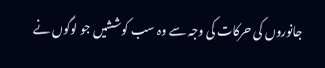جانوروں کی حرکات کی وجہ سے وہ سب کوششیں جو لوگوں نے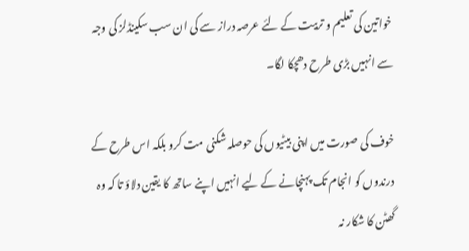خواتین کی تعلیم و تربیت کے لئے عرصہ دراز سے کی ان سب سکینڈلز کی وجہ سے انہیں بڑی طرح دھچکا لگا۔

خوف کی صورت میں اپنی بیٹیوں کی حوصلہ شکنی مت کرو بلکہ اس طرح کے درندوں کو انجام تک پہنچانے کے لیے انہیں اپنے ساتھ کا یقین دلاؤ تا کہ وہ گھٹن کا شکار نہ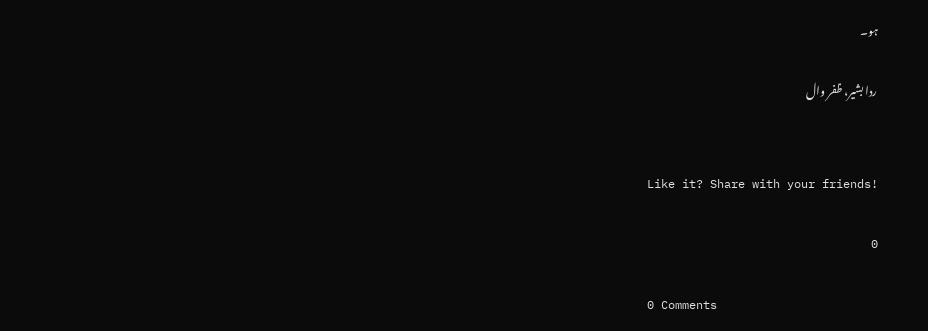ہو۔

ردا بشیر، ظفر وال


Like it? Share with your friends!

0

0 Comments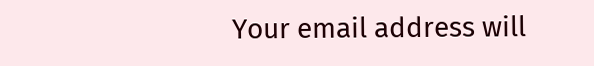Your email address will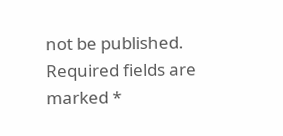not be published. Required fields are marked *